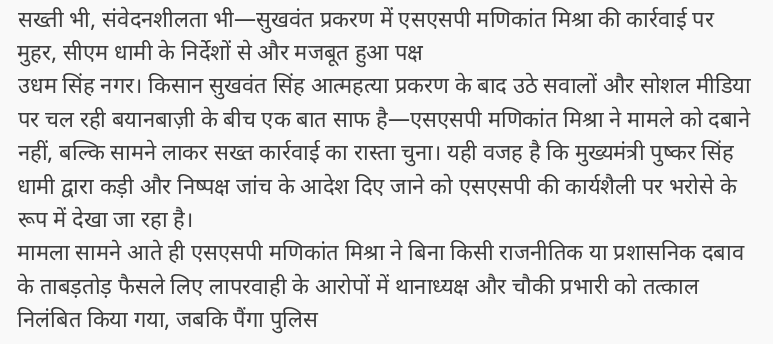सख्ती भी, संवेदनशीलता भी—सुखवंत प्रकरण में एसएसपी मणिकांत मिश्रा की कार्रवाई पर मुहर, सीएम धामी के निर्देशों से और मजबूत हुआ पक्ष
उधम सिंह नगर। किसान सुखवंत सिंह आत्महत्या प्रकरण के बाद उठे सवालों और सोशल मीडिया पर चल रही बयानबाज़ी के बीच एक बात साफ है—एसएसपी मणिकांत मिश्रा ने मामले को दबाने नहीं, बल्कि सामने लाकर सख्त कार्रवाई का रास्ता चुना। यही वजह है कि मुख्यमंत्री पुष्कर सिंह धामी द्वारा कड़ी और निष्पक्ष जांच के आदेश दिए जाने को एसएसपी की कार्यशैली पर भरोसे के रूप में देखा जा रहा है।
मामला सामने आते ही एसएसपी मणिकांत मिश्रा ने बिना किसी राजनीतिक या प्रशासनिक दबाव के ताबड़तोड़ फैसले लिए लापरवाही के आरोपों में थानाध्यक्ष और चौकी प्रभारी को तत्काल निलंबित किया गया, जबकि पैंगा पुलिस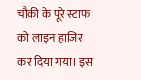चौकी के पूरे स्टाफ को लाइन हाजिर कर दिया गया। इस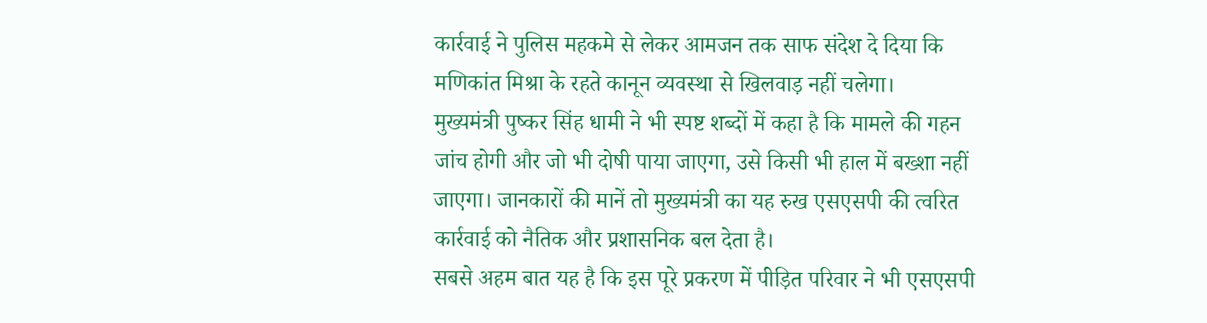कार्रवाई ने पुलिस महकमे से लेकर आमजन तक साफ संदेश दे दिया कि मणिकांत मिश्रा के रहते कानून व्यवस्था से खिलवाड़ नहीं चलेगा।
मुख्यमंत्री पुष्कर सिंह धामी ने भी स्पष्ट शब्दों में कहा है कि मामले की गहन जांच होगी और जो भी दोषी पाया जाएगा, उसे किसी भी हाल में बख्शा नहीं जाएगा। जानकारों की मानें तो मुख्यमंत्री का यह रुख एसएसपी की त्वरित कार्रवाई को नैतिक और प्रशासनिक बल देता है।
सबसे अहम बात यह है कि इस पूरे प्रकरण में पीड़ित परिवार ने भी एसएसपी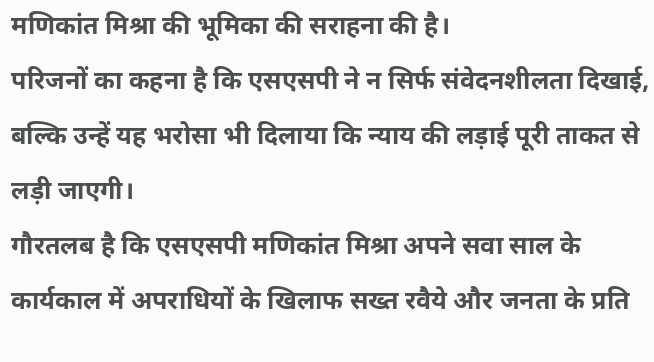मणिकांत मिश्रा की भूमिका की सराहना की है।
परिजनों का कहना है कि एसएसपी ने न सिर्फ संवेदनशीलता दिखाई, बल्कि उन्हें यह भरोसा भी दिलाया कि न्याय की लड़ाई पूरी ताकत से लड़ी जाएगी।
गौरतलब है कि एसएसपी मणिकांत मिश्रा अपने सवा साल के कार्यकाल में अपराधियों के खिलाफ सख्त रवैये और जनता के प्रति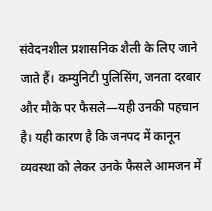संवेदनशील प्रशासनिक शैली के लिए जाने जाते हैं। कम्युनिटी पुलिसिंग, जनता दरबार और मौके पर फैसले—यही उनकी पहचान है। यही कारण है कि जनपद में कानून व्यवस्था को लेकर उनके फैसले आमजन में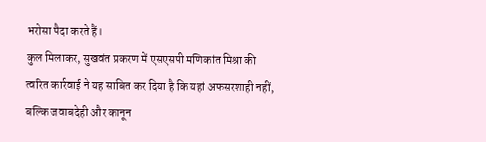भरोसा पैदा करते हैं।
कुल मिलाकर, सुखवंत प्रकरण में एसएसपी मणिकांत मिश्रा की त्वरित कार्रवाई ने यह साबित कर दिया है कि यहां अफसरशाही नहीं, बल्कि जवाबदेही और कानून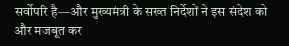सर्वोपरि है—और मुख्यमंत्री के सख्त निर्देशों ने इस संदेश को और मजबूत कर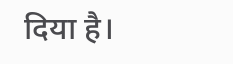दिया है।